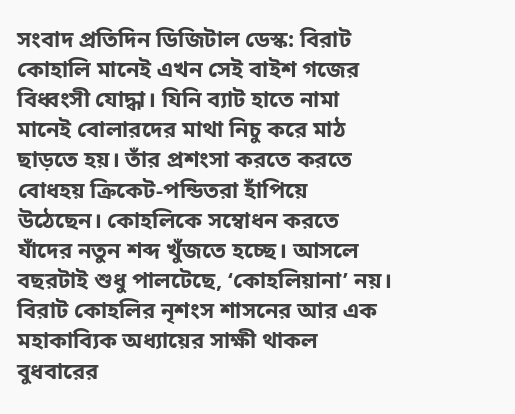সংবাদ প্রতিদিন ডিজিটাল ডেস্ক: বিরাট কোহালি মানেই এখন সেই বাইশ গজের বিধ্বংসী যোদ্ধা। যিনি ব্যাট হাতে নামা মানেই বোলারদের মাথা নিচু করে মাঠ ছাড়তে হয়। তাঁর প্রশংসা করতে করতে বোধহয় ক্রিকেট-পন্ডিতরা হাঁপিয়ে উঠেছেন। কোহলিকে সম্বোধন করতে যাঁদের নতুন শব্দ খুঁজতে হচ্ছে। আসলে বছরটাই শুধু পালটেছে, ‘কোহলিয়ানা’ নয়। বিরাট কোহলির নৃশংস শাসনের আর এক মহাকাব্যিক অধ্যায়ের সাক্ষী থাকল বুধবারের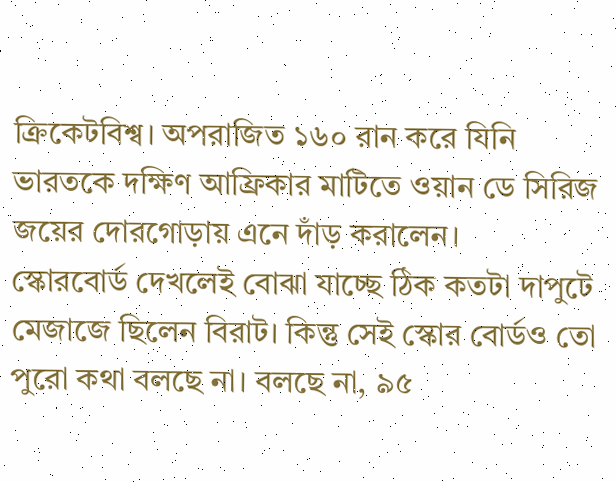ক্রিকেটবিশ্ব। অপরাজিত ১৬০ রান করে যিনি ভারতকে দক্ষিণ আফ্রিকার মাটিতে ওয়ান ডে সিরিজ জয়ের দোরগোড়ায় এনে দাঁড় করালেন।
স্কোরবোর্ড দেখলেই বোঝা যাচ্ছে ঠিক কতটা দাপুটে মেজাজে ছিলেন বিরাট। কিন্তু সেই স্কোর বোর্ডও তো পুরো কথা বলছে না। বলছে না, ৯৫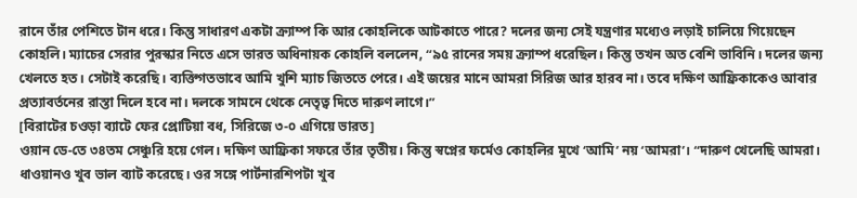রানে তাঁর পেশিতে টান ধরে। কিন্তু সাধারণ একটা ক্র্যাম্প কি আর কোহলিকে আটকাতে পারে? দলের জন্য সেই যন্ত্রণার মধ্যেও লড়াই চালিয়ে গিয়েছেন কোহলি। ম্যাচের সেরার পুরস্কার নিতে এসে ভারত অধিনায়ক কোহলি বললেন, “৯৫ রানের সময় ক্র্যাম্প ধরেছিল। কিন্তু তখন অত বেশি ভাবিনি। দলের জন্য খেলতে হত। সেটাই করেছি। ব্যক্তিগতভাবে আমি খুশি ম্যাচ জিততে পেরে। এই জয়ের মানে আমরা সিরিজ আর হারব না। তবে দক্ষিণ আফ্রিকাকেও আবার প্রত্যাবর্তনের রাস্তা দিলে হবে না। দলকে সামনে থেকে নেতৃত্ব দিতে দারুণ লাগে।”
[বিরাটের চওড়া ব্যাটে ফের প্রোটিয়া বধ, সিরিজে ৩-০ এগিয়ে ভারত]
ওয়ান ডে-তে ৩৪তম সেঞ্চুরি হয়ে গেল। দক্ষিণ আফ্রিকা সফরে তাঁর তৃতীয়। কিন্তু স্বপ্নের ফর্মেও কোহলির মুখে ‘আমি’ নয় ‘আমরা’। “দারুণ খেলেছি আমরা। ধাওয়ানও খুব ভাল ব্যাট করেছে। ওর সঙ্গে পার্টনারশিপটা খুব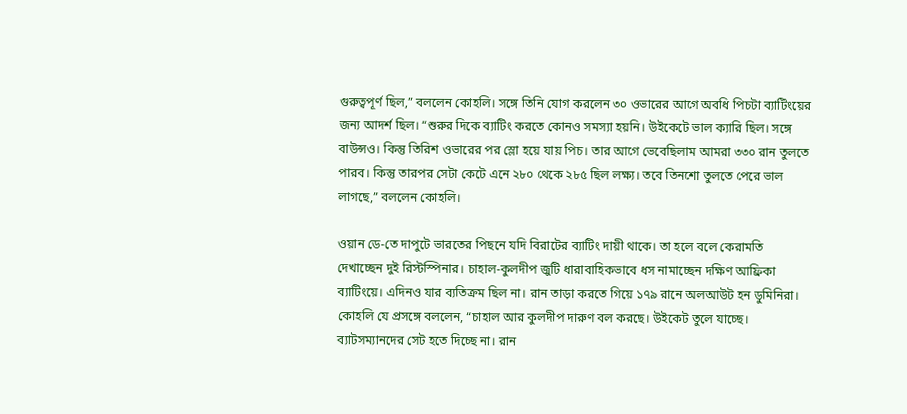গুরুত্বপূর্ণ ছিল,” বললেন কোহলি। সঙ্গে তিনি যোগ করলেন ৩০ ওভারের আগে অবধি পিচটা ব্যাটিংয়ের জন্য আদর্শ ছিল। “শুরুর দিকে ব্যাটিং করতে কোনও সমস্যা হয়নি। উইকেটে ভাল ক্যারি ছিল। সঙ্গে বাউন্সও। কিন্তু তিরিশ ওভারের পর স্লো হয়ে যায় পিচ। তার আগে ভেবেছিলাম আমরা ৩৩০ রান তুলতে পারব। কিন্তু তারপর সেটা কেটে এনে ২৮০ থেকে ২৮৫ ছিল লক্ষ্য। তবে তিনশো তুলতে পেরে ভাল লাগছে,” বললেন কোহলি।

ওয়ান ডে-তে দাপুটে ভারতের পিছনে যদি বিরাটের ব্যাটিং দায়ী থাকে। তা হলে বলে কেরামতি দেখাচ্ছেন দুই রিস্টস্পিনার। চাহাল-কুলদীপ জুটি ধারাবাহিকভাবে ধস নামাচ্ছেন দক্ষিণ আফ্রিকা ব্যাটিংয়ে। এদিনও যার ব্যতিক্রম ছিল না। রান তাড়া করতে গিয়ে ১৭৯ রানে অলআউট হন ডুমিনিরা। কোহলি যে প্রসঙ্গে বললেন, “চাহাল আর কুলদীপ দারুণ বল করছে। উইকেট তুলে যাচ্ছে। ব্যাটসম্যানদের সেট হতে দিচ্ছে না। রান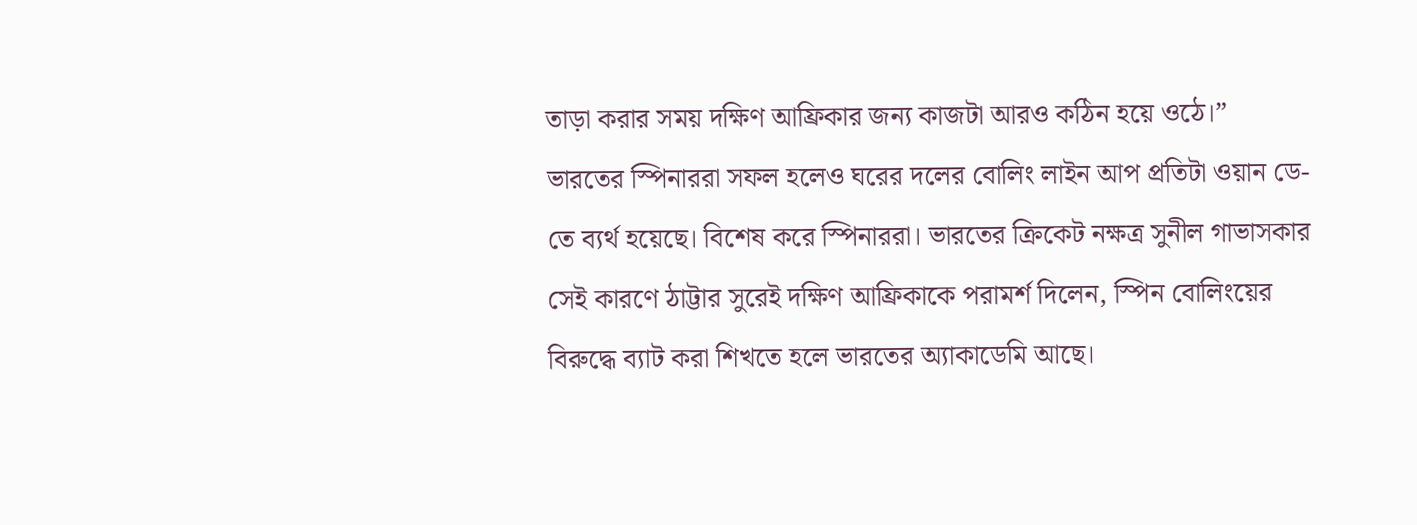তাড়া করার সময় দক্ষিণ আফ্রিকার জন্য কাজটা আরও কঠিন হয়ে ওঠে।”
ভারতের স্পিনাররা সফল হলেও ঘরের দলের বোলিং লাইন আপ প্রতিটা ওয়ান ডে-তে ব্যর্থ হয়েছে। বিশেষ করে স্পিনাররা। ভারতের ক্রিকেট নক্ষত্র সুনীল গাভাসকার সেই কারণে ঠাট্টার সুরেই দক্ষিণ আফ্রিকাকে পরামর্শ দিলেন, স্পিন বোলিংয়ের বিরুদ্ধে ব্যাট করা শিখতে হলে ভারতের অ্যাকাডেমি আছে।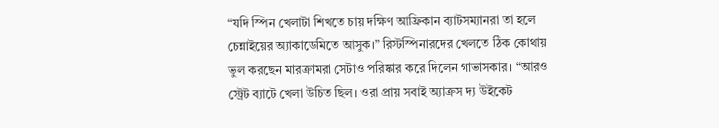“যদি স্পিন খেলাটা শিখতে চায় দক্ষিণ আফ্রিকান ব্যাটসম্যানরা তা হলে চেন্নাইয়ের অ্যাকাডেমিতে আসুক।” রিস্টস্পিনারদের খেলতে ঠিক কোথায় ভুল করছেন মারক্রামরা সেটাও পরিষ্কার করে দিলেন গাভাসকার। “আরও স্ট্রেট ব্যাটে খেলা উচিত ছিল। ওরা প্রায় সবাই অ্যাক্রস দ্য উইকেট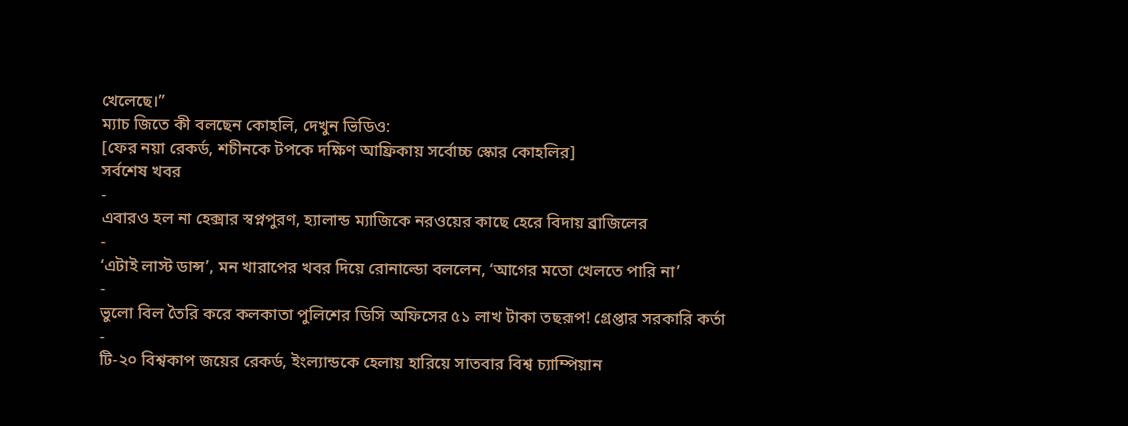খেলেছে।”
ম্যাচ জিতে কী বলছেন কোহলি, দেখুন ভিডিও:
[ফের নয়া রেকর্ড, শচীনকে টপকে দক্ষিণ আফ্রিকায় সর্বোচ্চ স্কোর কোহলির]
সর্বশেষ খবর
-
এবারও হল না হেক্সার স্বপ্নপুরণ, হ্যালান্ড ম্যাজিকে নরওয়ের কাছে হেরে বিদায় ব্রাজিলের
-
‘এটাই লাস্ট ডান্স’, মন খারাপের খবর দিয়ে রোনাল্ডো বললেন, ‘আগের মতো খেলতে পারি না’
-
ভুলো বিল তৈরি করে কলকাতা পুলিশের ডিসি অফিসের ৫১ লাখ টাকা তছরূপ! গ্রেপ্তার সরকারি কর্তা
-
টি-২০ বিশ্বকাপ জয়ের রেকর্ড, ইংল্যান্ডকে হেলায় হারিয়ে সাতবার বিশ্ব চ্যাম্পিয়ান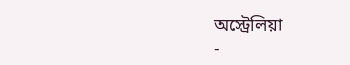অস্ট্রেলিয়া
-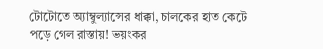টোটোতে অ্যাম্বুল্যান্সের ধাক্কা, চালকের হাত কেটে পড়ে গেল রাস্তায়! ভয়ংকর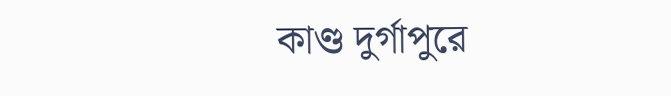কাণ্ড দুর্গাপুরে